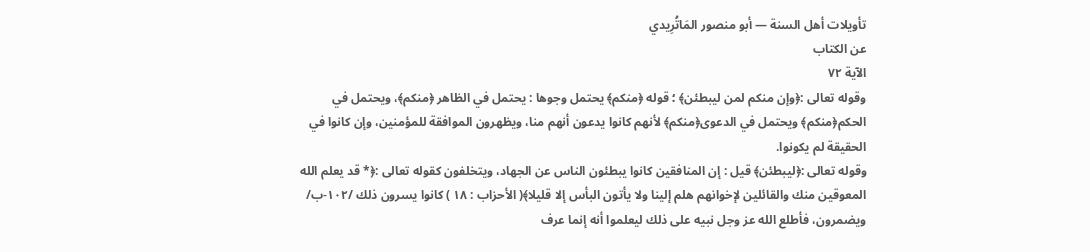تأويلات أهل السنة — أبو منصور المَاتُرِيدي
عن الكتاب
الآية ٧٢
وقوله تعالى :﴿وإن منكم لمن ليبطئن﴾ ؛ قوله ﴿منكم﴾ يحتمل وجوها : يحتمل في الظاهر ﴿منكم﴾، ويحتمل في الحكم﴿منكم﴾ ويحتمل في الدعوى﴿منكم﴾ لأنهم كانوا يدعون أنهم منا، ويظهرون الموافقة للمؤمنين، وإن كانوا في الحقيقة لم يكونوا.
وقوله تعالى :﴿ليبطئن﴾ قيل : إن المنافقين كانوا يبطئون الناس عن الجهاد، ويتخلفون كقوله تعالى :﴿* قد يعلم الله المعوقين منك والقائلين لإخوانهم هلم إلينا ولا يأتون البأس إلا قليلا﴾( الأحزاب : ١٨ ) كانوا يسرون ذلك /١٠٢-ب/ ويضمرون، فأطلع الله عز وجل نبيه على ذلك ليعلموا أنه إنما عرف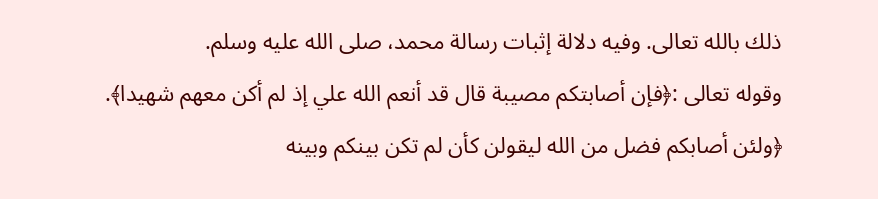ذلك بالله تعالى. وفيه دلالة إثبات رسالة محمد، صلى الله عليه وسلم.
وقوله تعالى :﴿فإن أصابتكم مصيبة قال قد أنعم الله علي إذ لم أكن معهم شهيدا﴾. ﴿ولئن أصابكم فضل من الله ليقولن كأن لم تكن بينكم وبينه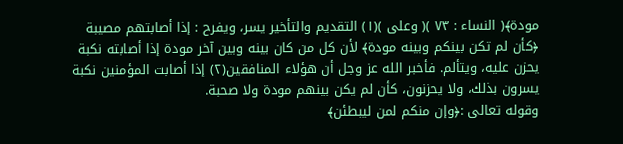مودة﴾( النساء : ٧٣ )( وعلى )(١) التقديم والتأخير يسر، ويفرح : إذا أصابتهم مصيبة ﴿كأن لم تكن بينكم وبينه مودة﴾ لأن كل من كان بينه وبين آخر مودة إذا أصابته نكبة يحزن عليه، ويتألم. فأخبر الله عز وجل أن هؤلاء المنافقين(٢) إذا أصابت المؤمنين نكبة يسرون بذلك، ولا يحزنون، كأن لم يكن بينهم مودة ولا صحبة.
وقوله تعالى :﴿وإن منكم لمن ليبطئن﴾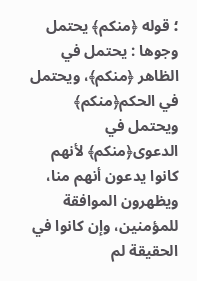؛ قوله ﴿منكم﴾ يحتمل وجوها : يحتمل في الظاهر ﴿منكم﴾، ويحتمل في الحكم﴿منكم﴾ ويحتمل في الدعوى﴿منكم﴾ لأنهم كانوا يدعون أنهم منا، ويظهرون الموافقة للمؤمنين، وإن كانوا في الحقيقة لم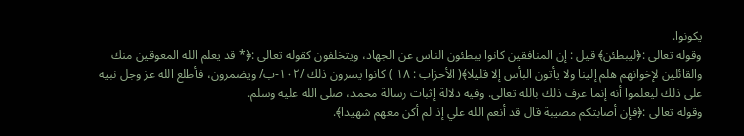يكونوا.
وقوله تعالى :﴿ليبطئن﴾ قيل : إن المنافقين كانوا يبطئون الناس عن الجهاد، ويتخلفون كقوله تعالى :﴿* قد يعلم الله المعوقين منك والقائلين لإخوانهم هلم إلينا ولا يأتون البأس إلا قليلا﴾( الأحزاب : ١٨ ) كانوا يسرون ذلك /١٠٢-ب/ ويضمرون، فأطلع الله عز وجل نبيه على ذلك ليعلموا أنه إنما عرف ذلك بالله تعالى. وفيه دلالة إثبات رسالة محمد، صلى الله عليه وسلم.
وقوله تعالى :﴿فإن أصابتكم مصيبة قال قد أنعم الله علي إذ لم أكن معهم شهيدا﴾.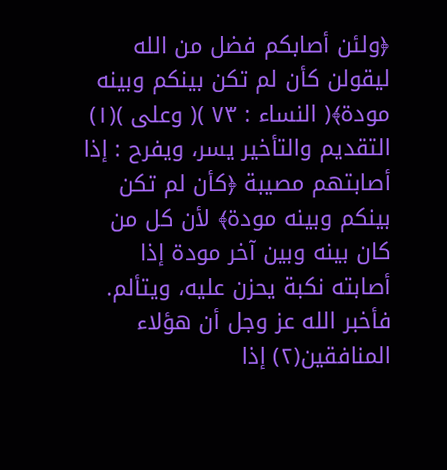﴿ولئن أصابكم فضل من الله ليقولن كأن لم تكن بينكم وبينه مودة﴾( النساء : ٧٣ )( وعلى )(١) التقديم والتأخير يسر، ويفرح : إذا أصابتهم مصيبة ﴿كأن لم تكن بينكم وبينه مودة﴾ لأن كل من كان بينه وبين آخر مودة إذا أصابته نكبة يحزن عليه، ويتألم. فأخبر الله عز وجل أن هؤلاء المنافقين(٢) إذا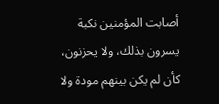أصابت المؤمنين نكبة يسرون بذلك، ولا يحزنون، كأن لم يكن بينهم مودة ولا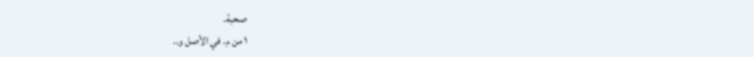صحبة.
١ من م. في الأصل و..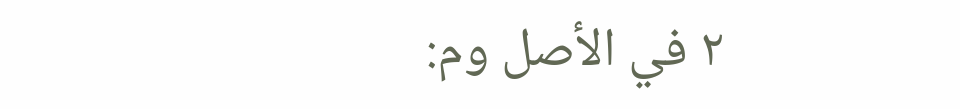٢ في الأصل وم: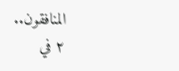المنافقون..
٢ في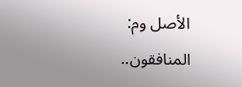الأصل وم: المنافقون..